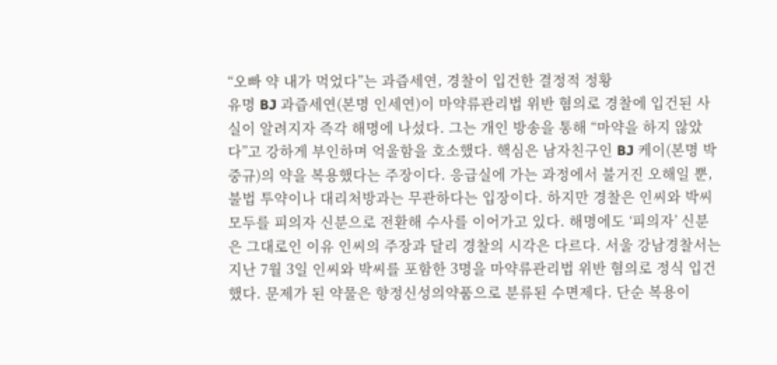“오빠 약 내가 먹었다”는 과즙세연, 경찰이 입건한 결정적 정황
유명 BJ 과즙세연(본명 인세연)이 마약류관리법 위반 혐의로 경찰에 입건된 사실이 알려지자 즉각 해명에 나섰다. 그는 개인 방송을 통해 “마약을 하지 않았다”고 강하게 부인하며 억울함을 호소했다. 핵심은 남자친구인 BJ 케이(본명 박중규)의 약을 복용했다는 주장이다. 응급실에 가는 과정에서 불거진 오해일 뿐, 불법 투약이나 대리처방과는 무관하다는 입장이다. 하지만 경찰은 인씨와 박씨 모두를 피의자 신분으로 전환해 수사를 이어가고 있다. 해명에도 ‘피의자’ 신분은 그대로인 이유 인씨의 주장과 달리 경찰의 시각은 다르다. 서울 강남경찰서는 지난 7월 3일 인씨와 박씨를 포함한 3명을 마약류관리법 위반 혐의로 정식 입건했다. 문제가 된 약물은 향정신성의약품으로 분류된 수면제다. 단순 복용이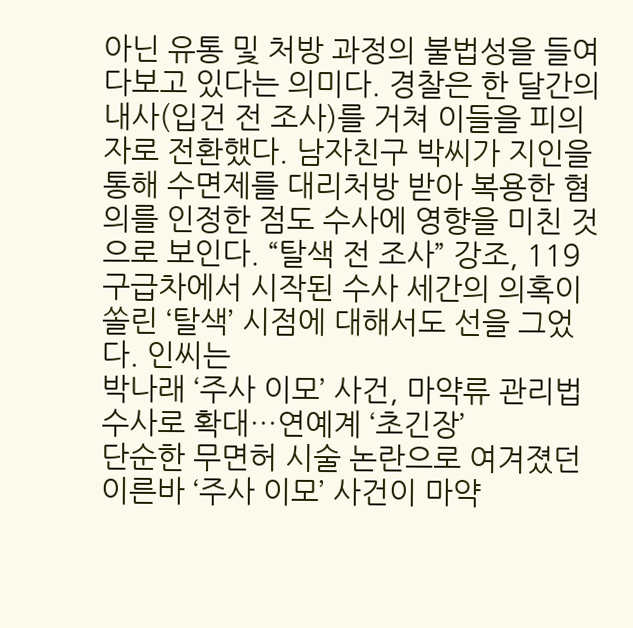아닌 유통 및 처방 과정의 불법성을 들여다보고 있다는 의미다. 경찰은 한 달간의 내사(입건 전 조사)를 거쳐 이들을 피의자로 전환했다. 남자친구 박씨가 지인을 통해 수면제를 대리처방 받아 복용한 혐의를 인정한 점도 수사에 영향을 미친 것으로 보인다. “탈색 전 조사” 강조, 119 구급차에서 시작된 수사 세간의 의혹이 쏠린 ‘탈색’ 시점에 대해서도 선을 그었다. 인씨는
박나래 ‘주사 이모’ 사건, 마약류 관리법 수사로 확대…연예계 ‘초긴장’
단순한 무면허 시술 논란으로 여겨졌던 이른바 ‘주사 이모’ 사건이 마약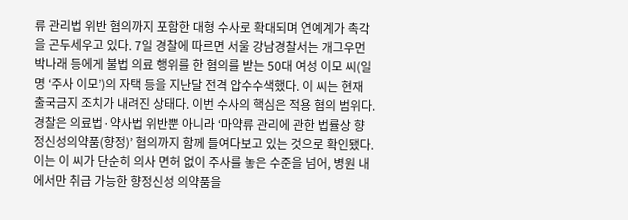류 관리법 위반 혐의까지 포함한 대형 수사로 확대되며 연예계가 촉각을 곤두세우고 있다. 7일 경찰에 따르면 서울 강남경찰서는 개그우먼 박나래 등에게 불법 의료 행위를 한 혐의를 받는 50대 여성 이모 씨(일명 ‘주사 이모’)의 자택 등을 지난달 전격 압수수색했다. 이 씨는 현재 출국금지 조치가 내려진 상태다. 이번 수사의 핵심은 적용 혐의 범위다. 경찰은 의료법·약사법 위반뿐 아니라 ‘마약류 관리에 관한 법률상 향정신성의약품(향정)’ 혐의까지 함께 들여다보고 있는 것으로 확인됐다. 이는 이 씨가 단순히 의사 면허 없이 주사를 놓은 수준을 넘어, 병원 내에서만 취급 가능한 향정신성 의약품을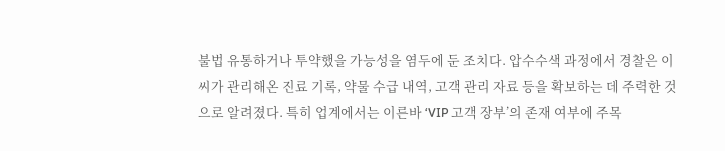불법 유통하거나 투약했을 가능성을 염두에 둔 조치다. 압수수색 과정에서 경찰은 이 씨가 관리해온 진료 기록, 약물 수급 내역, 고객 관리 자료 등을 확보하는 데 주력한 것으로 알려졌다. 특히 업계에서는 이른바 ‘VIP 고객 장부’의 존재 여부에 주목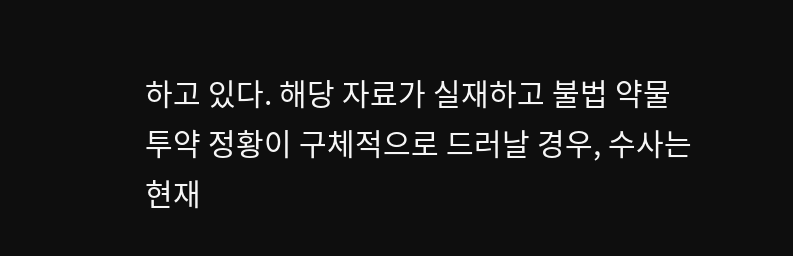하고 있다. 해당 자료가 실재하고 불법 약물 투약 정황이 구체적으로 드러날 경우, 수사는 현재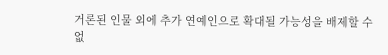거론된 인물 외에 추가 연예인으로 확대될 가능성을 배제할 수 없